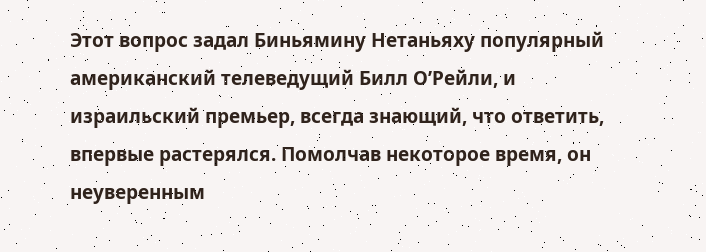Этот вопрос задал Биньямину Нетаньяху популярный американский телеведущий Билл О’Рейли, и израильский премьер, всегда знающий, что ответить, впервые растерялся. Помолчав некоторое время, он неуверенным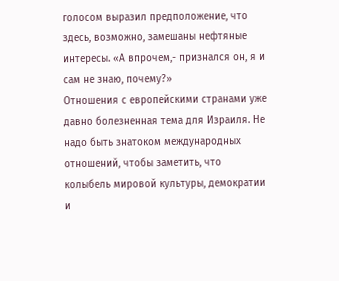голосом выразил предположение, что здесь, возможно, замешаны нефтяные интересы. «А впрочем,- признался он, я и сам не знаю, почему?»
Отношения с европейскими странами уже давно болезненная тема для Израиля. Не надо быть знатоком международных отношений, чтобы заметить, что колыбель мировой культуры, демократии и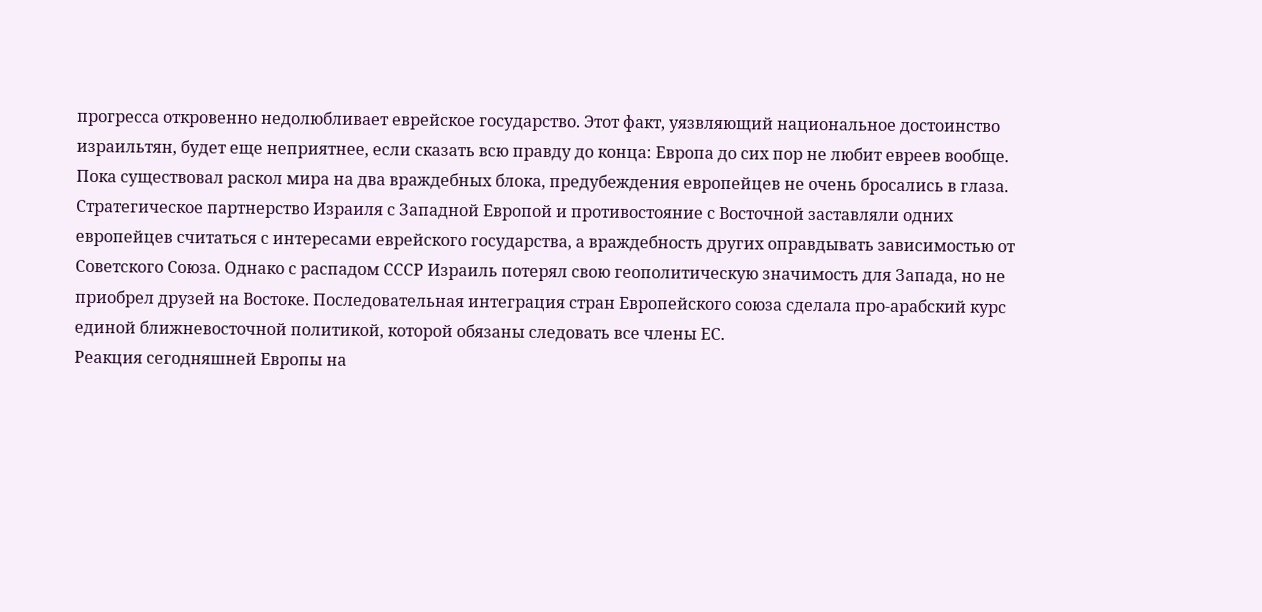прогресса откровенно недолюбливает еврейское государство. Этот факт, уязвляющий национальное достоинство израильтян, будет еще неприятнее, если сказать всю правду до конца: Европа до сих пор не любит евреев вообще.
Пока существовал раскол мира на два враждебных блока, предубеждения европейцев не очень бросались в глаза. Стратегическое партнерство Израиля с Западной Европой и противостояние с Восточной заставляли одних европейцев считаться с интересами еврейского государства, а враждебность других оправдывать зависимостью от Советского Союза. Однако с распадом СССР Израиль потерял свою геополитическую значимость для Запада, но не приобрел друзей на Востоке. Последовательная интеграция стран Европейского союза сделала про-арабский курс единой ближневосточной политикой, которой обязаны следовать все члены ЕС.
Реакция сегодняшней Европы на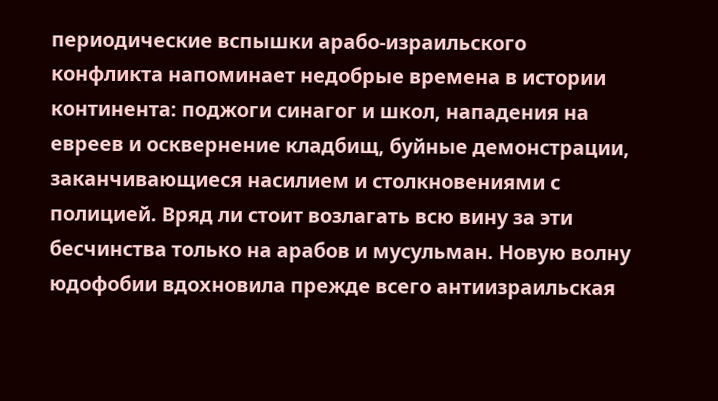периодические вспышки арабо-израильского конфликта напоминает недобрые времена в истории континента: поджоги синагог и школ, нападения на евреев и осквернение кладбищ, буйные демонстрации, заканчивающиеся насилием и столкновениями с полицией. Вряд ли стоит возлагать всю вину за эти бесчинства только на арабов и мусульман. Новую волну юдофобии вдохновила прежде всего антиизраильская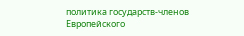политика государств-членов Европейского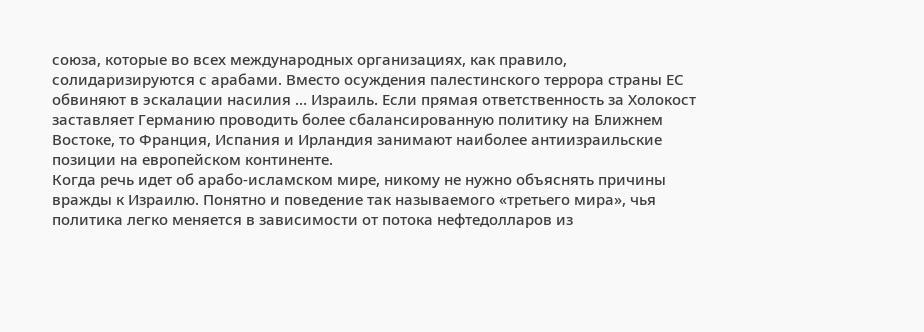союза, которые во всех международных организациях, как правило, солидаризируются с арабами. Вместо осуждения палестинского террора страны ЕС обвиняют в эскалации насилия … Израиль. Если прямая ответственность за Холокост заставляет Германию проводить более сбалансированную политику на Ближнем Востоке, то Франция, Испания и Ирландия занимают наиболее антиизраильские позиции на европейском континенте.
Когда речь идет об арабо-исламском мире, никому не нужно объяснять причины вражды к Израилю. Понятно и поведение так называемого «третьего мира», чья политика легко меняется в зависимости от потока нефтедолларов из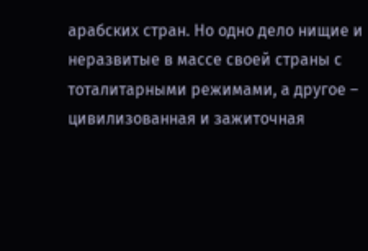арабских стран. Но одно дело нищие и неразвитые в массе своей страны с тоталитарными режимами, а другое – цивилизованная и зажиточная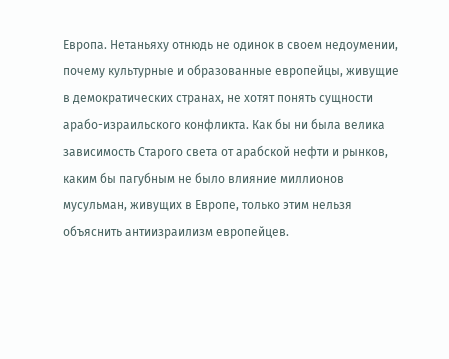Европа. Нетаньяху отнюдь не одинок в своем недоумении, почему культурные и образованные европейцы, живущие в демократических странах, не хотят понять сущности арабо-израильского конфликта. Как бы ни была велика зависимость Старого света от арабской нефти и рынков, каким бы пагубным не было влияние миллионов мусульман, живущих в Европе, только этим нельзя объяснить антиизраилизм европейцев.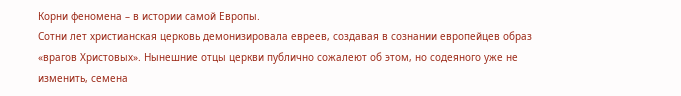Корни феномена – в истории самой Европы.
Сотни лет христианская церковь демонизировала евреев, создавая в сознании европейцев образ «врагов Христовых». Нынешние отцы церкви публично сожалеют об этом, но содеяного уже не изменить, семена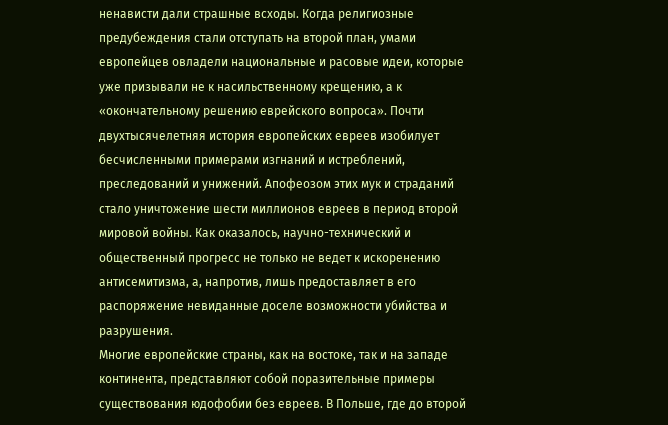ненависти дали страшные всходы. Когда религиозные предубеждения стали отступать на второй план, умами европейцев овладели национальные и расовые идеи, которые уже призывали не к насильственному крещению, а к «окончательному решению еврейского вопроса». Почти двухтысячелетняя история европейских евреев изобилует бесчисленными примерами изгнаний и истреблений, преследований и унижений. Апофеозом этих мук и страданий стало уничтожение шести миллионов евреев в период второй мировой войны. Как оказалось, научно-технический и общественный прогресс не только не ведет к искоренению антисемитизма, а, напротив, лишь предоставляет в его распоряжение невиданные доселе возможности убийства и разрушения.
Многие европейские страны, как на востоке, так и на западе континента, представляют собой поразительные примеры существования юдофобии без евреев. В Польше, где до второй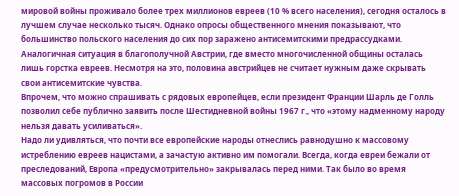мировой войны проживало более трех миллионов евреев (10 % всего населения), сегодня осталось в лучшем случае несколько тысяч. Однако опросы общественного мнения показывают, что большинство польского населения до сих пор заражено антисемитскими предрассудками. Аналогичная ситуация в благополучной Австрии, где вместо многочисленной общины осталась лишь горстка евреев. Несмотря на это, половина австрийцев не считает нужным даже скрывать свои антисемитские чувства.
Впрочем, что можно спрашивать с рядовых европейцев, если президент Франции Шарль де Голль позволил себе публично заявить после Шестидневной войны 1967 г., что «этому надменному народу нельзя давать усиливаться».
Надо ли удивляться, что почти все европейские народы отнеслись равнодушно к массовому истреблению евреев нацистами, а зачастую активно им помогали. Всегда, когда евреи бежали от преследований, Европа «предусмотрительно» закрывалась перед ними. Так было во время массовых погромов в России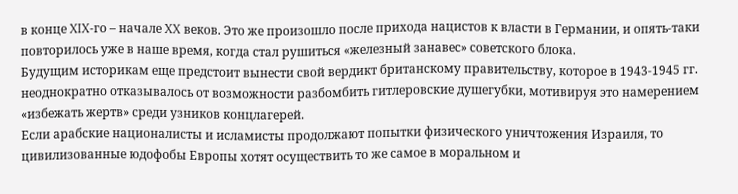в конце XIX-го – начале XX веков. Это же произошло после прихода нацистов к власти в Германии, и опять-таки повторилось уже в наше время, когда стал рушиться «железный занавес» советского блока.
Будущим историкам еще предстоит вынести свой вердикт британскому правительству, которое в 1943-1945 гг. неоднократно отказывалось от возможности разбомбить гитлеровские душегубки, мотивируя это намерением «избежать жертв» среди узников концлагерей.
Если арабские националисты и исламисты продолжают попытки физического уничтожения Израиля, то цивилизованные юдофобы Европы хотят осуществить то же самое в моральном и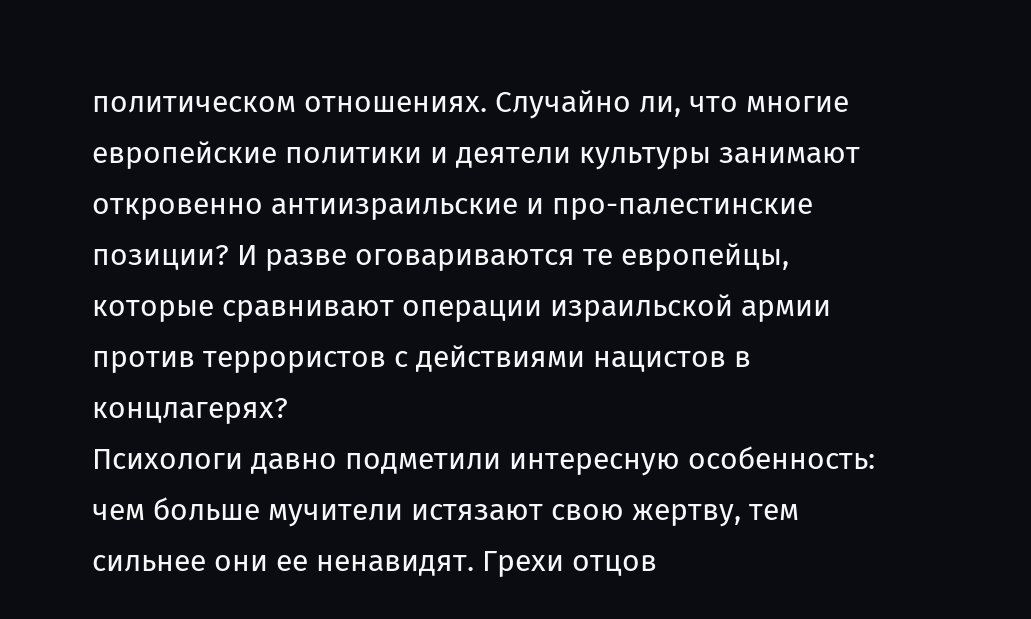политическом отношениях. Случайно ли, что многие европейские политики и деятели культуры занимают откровенно антиизраильские и про-палестинские позиции? И разве оговариваются те европейцы, которые сравнивают операции израильской армии против террористов с действиями нацистов в концлагерях?
Психологи давно подметили интересную особенность: чем больше мучители истязают свою жертву, тем сильнее они ее ненавидят. Грехи отцов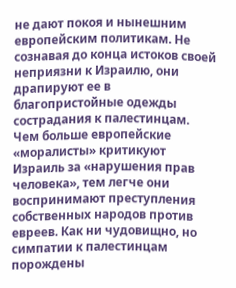не дают покоя и нынешним европейским политикам. Не сознавая до конца истоков своей неприязни к Израилю, они драпируют ее в благопристойные одежды сострадания к палестинцам.
Чем больше европейские «моралисты» критикуют Израиль за «нарушения прав человека», тем легче они воспринимают преступления собственных народов против евреев. Как ни чудовищно, но симпатии к палестинцам порождены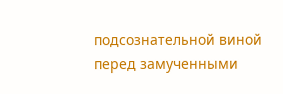подсознательной виной перед замученными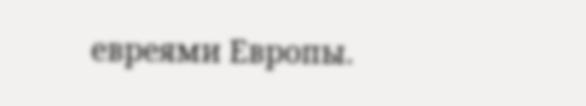евреями Европы.